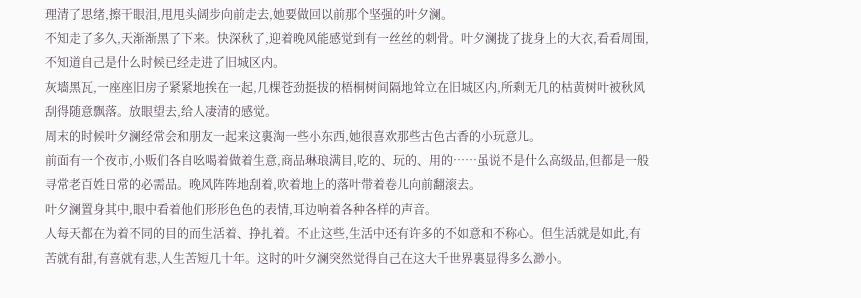理清了思绪,擦干眼泪,甩甩头阔步向前走去,她要做回以前那个坚强的叶夕澜。
不知走了多久,天渐渐黑了下来。快深秋了,迎着晚风能感觉到有一丝丝的刺骨。叶夕澜拢了拢身上的大衣,看看周围,不知道自己是什么时候已经走进了旧城区内。
灰墻黑瓦,一座座旧房子紧紧地挨在一起,几棵苍劲挺拔的梧桐树间隔地耸立在旧城区内,所剩无几的枯黄树叶被秋风刮得随意飘落。放眼望去,给人凄清的感觉。
周末的时候叶夕澜经常会和朋友一起来这裏淘一些小东西,她很喜欢那些古色古香的小玩意儿。
前面有一个夜市,小贩们各自吆喝着做着生意,商品琳琅满目,吃的、玩的、用的……虽说不是什么高级品,但都是一般寻常老百姓日常的必需品。晚风阵阵地刮着,吹着地上的落叶带着卷儿向前翻滚去。
叶夕澜置身其中,眼中看着他们形形色色的表情,耳边响着各种各样的声音。
人每天都在为着不同的目的而生活着、挣扎着。不止这些,生活中还有许多的不如意和不称心。但生活就是如此,有苦就有甜,有喜就有悲,人生苦短几十年。这时的叶夕澜突然觉得自己在这大千世界裏显得多么渺小。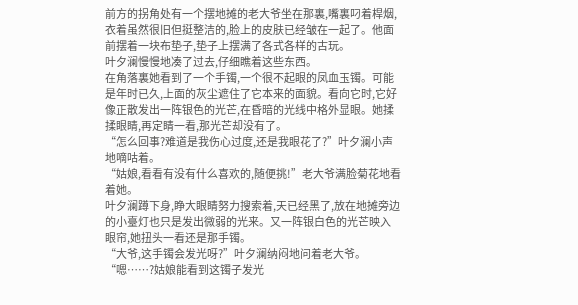前方的拐角处有一个摆地摊的老大爷坐在那裏,嘴裏叼着桿烟,衣着虽然很旧但挺整洁的,脸上的皮肤已经皱在一起了。他面前摆着一块布垫子,垫子上摆满了各式各样的古玩。
叶夕澜慢慢地凑了过去,仔细瞧着这些东西。
在角落裏她看到了一个手镯,一个很不起眼的凤血玉镯。可能是年时已久,上面的灰尘遮住了它本来的面貌。看向它时,它好像正散发出一阵银色的光芒,在昏暗的光线中格外显眼。她揉揉眼睛,再定睛一看,那光芒却没有了。
“怎么回事?难道是我伤心过度,还是我眼花了?”叶夕澜小声地嘀咕着。
“姑娘,看看有没有什么喜欢的,随便挑!”老大爷满脸菊花地看着她。
叶夕澜蹲下身,睁大眼睛努力搜索着,天已经黑了,放在地摊旁边的小臺灯也只是发出微弱的光来。又一阵银白色的光芒映入眼帘,她扭头一看还是那手镯。
“大爷,这手镯会发光呀?”叶夕澜纳闷地问着老大爷。
“嗯……?姑娘能看到这镯子发光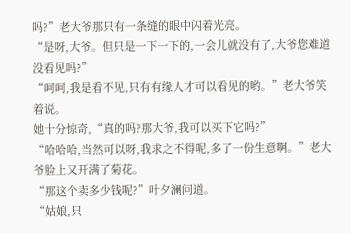吗?”老大爷那只有一条缝的眼中闪着光亮。
“是呀,大爷。但只是一下一下的,一会儿就没有了,大爷您难道没看见吗?”
“呵呵,我是看不见,只有有缘人才可以看见的哟。”老大爷笑着说。
她十分惊奇,“真的吗?那大爷,我可以买下它吗?”
“哈哈哈,当然可以呀,我求之不得呢,多了一份生意啊。”老大爷脸上又开满了菊花。
“那这个卖多少钱呢?”叶夕澜问道。
“姑娘,只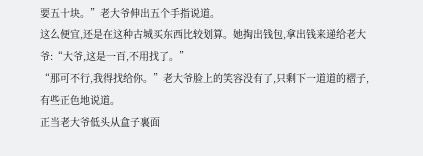要五十块。”老大爷伸出五个手指说道。
这么便宜,还是在这种古城买东西比较划算。她掏出钱包,拿出钱来递给老大爷:“大爷,这是一百,不用找了。”
“那可不行,我得找给你。”老大爷脸上的笑容没有了,只剩下一道道的褶子,有些正色地说道。
正当老大爷低头从盒子裏面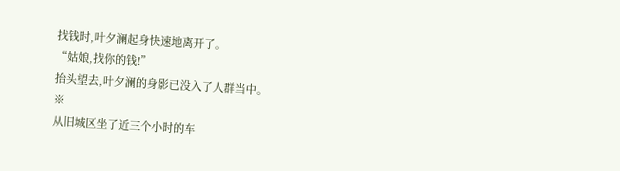找钱时,叶夕澜起身快速地离开了。
“姑娘,找你的钱!”
抬头望去,叶夕澜的身影已没入了人群当中。
※
从旧城区坐了近三个小时的车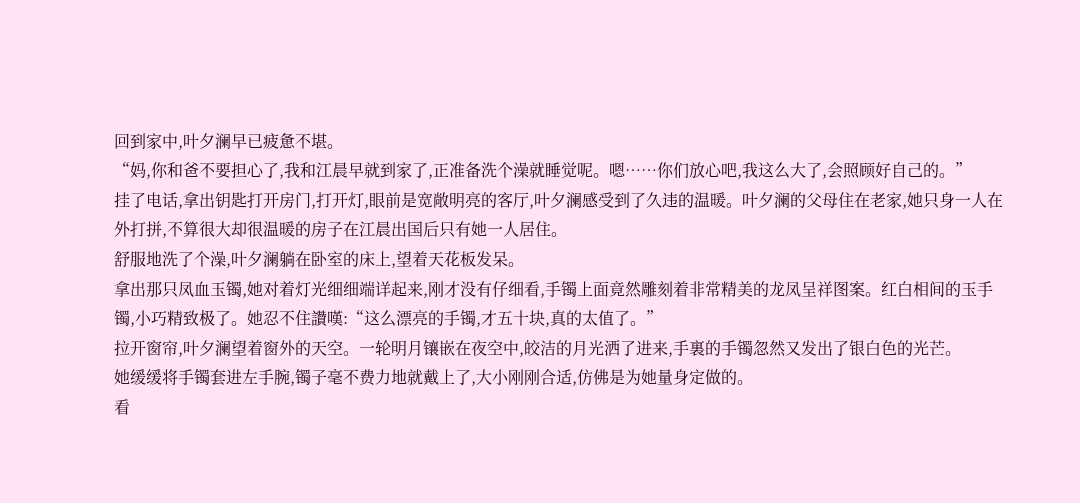回到家中,叶夕澜早已疲惫不堪。
“妈,你和爸不要担心了,我和江晨早就到家了,正准备洗个澡就睡觉呢。嗯……你们放心吧,我这么大了,会照顾好自己的。”
挂了电话,拿出钥匙打开房门,打开灯,眼前是宽敞明亮的客厅,叶夕澜感受到了久违的温暖。叶夕澜的父母住在老家,她只身一人在外打拼,不算很大却很温暖的房子在江晨出国后只有她一人居住。
舒服地洗了个澡,叶夕澜躺在卧室的床上,望着天花板发呆。
拿出那只凤血玉镯,她对着灯光细细端详起来,刚才没有仔细看,手镯上面竟然雕刻着非常精美的龙凤呈祥图案。红白相间的玉手镯,小巧精致极了。她忍不住讚嘆:“这么漂亮的手镯,才五十块,真的太值了。”
拉开窗帘,叶夕澜望着窗外的天空。一轮明月镶嵌在夜空中,皎洁的月光洒了进来,手裏的手镯忽然又发出了银白色的光芒。
她缓缓将手镯套进左手腕,镯子毫不费力地就戴上了,大小刚刚合适,仿佛是为她量身定做的。
看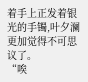着手上正发着银光的手镯,叶夕澜更加觉得不可思议了。
“唉